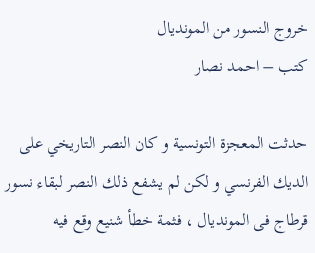خروج النسور من المونديال
كتب – احمد نصار

حدثت المعجزة التونسية و كان النصر التاريخي على الديك الفرنسي و لكن لم يشفع ذلك النصر لبقاء نسور قرطاج فى المونديال ، فثمة خطأ شنيع وقع فيه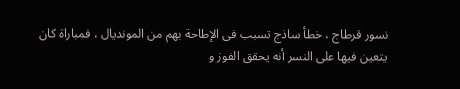نسور قرطاج ، خطأ ساذج تسبب فى الإطاحة بهم من المونديال ، فمباراة كان يتعين فيها على النسر أنه يحقق الفوز و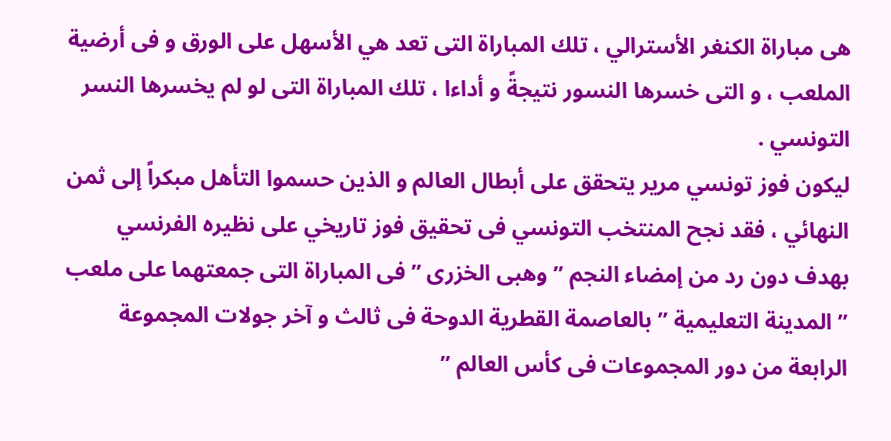هى مباراة الكنغر الأسترالي ، تلك المباراة التى تعد هي الأسهل على الورق و فى أرضية الملعب ، و التى خسرها النسور نتيجةً و أداءا ، تلك المباراة التى لو لم يخسرها النسر التونسي .
ليكون فوز تونسي مرير يتحقق على أبطال العالم و الذين حسموا التأهل مبكراً إلى ثمن النهائي ، فقد نجح المنتخب التونسي فى تحقيق فوز تاريخي على نظيره الفرنسي بهدف دون رد من إمضاء النجم ” وهبى الخزرى ” فى المباراة التى جمعتهما على ملعب ” المدينة التعليمية ” بالعاصمة القطرية الدوحة فى ثالث و آخر جولات المجموعة الرابعة من دور المجموعات فى كأس العالم ”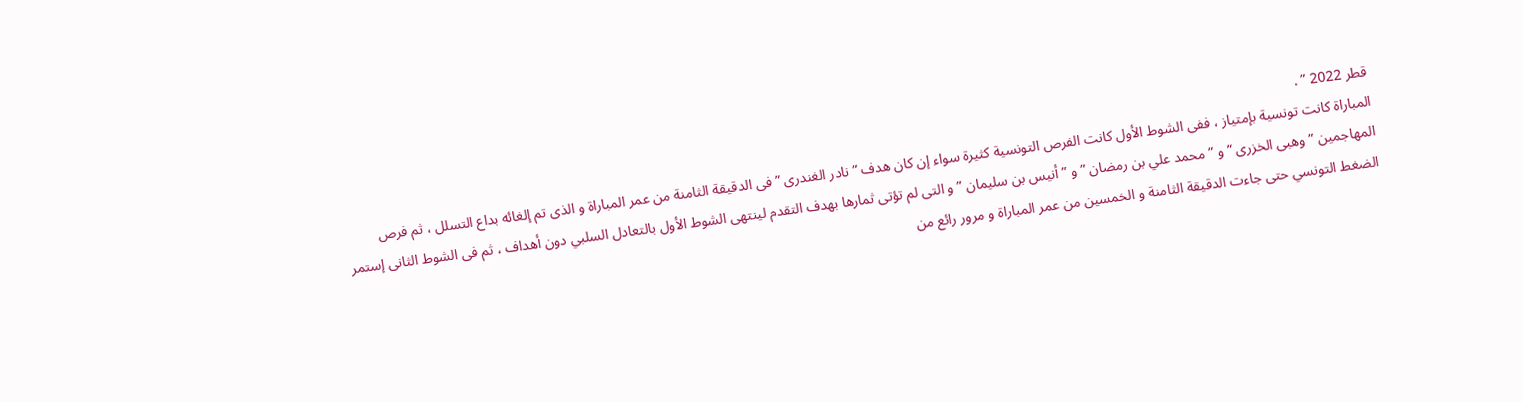قطر 2022 ” .
المباراة كانت تونسية بإمتياز ، ففى الشوط الأول كانت الفرص التونسية كثيرة سواء إن كان هدف ” نادر الغندرى ” فى الدقيقة الثامنة من عمر المباراة و الذى تم إلغائه بداع التسلل ، ثم فرص المهاجمين ” وهبى الخزرى ” و ” محمد علي بن رمضان ” و ” أنيس بن سليمان ” و التى لم تؤتى ثمارها بهدف التقدم لينتهى الشوط الأول بالتعادل السلبي دون أهداف ، ثم فى الشوط الثانى إستمر الضغط التونسي حتى جاءت الدقيقة الثامنة و الخمسين من عمر المباراة و مرور رائع من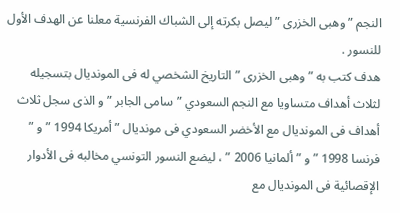النجم ” وهبى الخزرى ” ليصل بكرته إلى الشباك الفرنسية معلنا عن الهدف الأول للنسور .
هدف كتب به ” وهبى الخزرى ” التاريخ الشخصي له فى المونديال بتسجيله لثلاث أهداف متساويا مع النجم السعودي ” سامى الجابر ” و الذى سجل ثلاث أهداف فى المونديال مع الأخضر السعودي فى مونديال ” أمريكا 1994 ” و ” فرنسا 1998 ” و ” ألمانيا 2006 ” ، ليضع النسور التونسي مخالبه فى الأدوار الإقصائية فى المونديال مع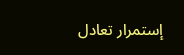إستمرار تعادل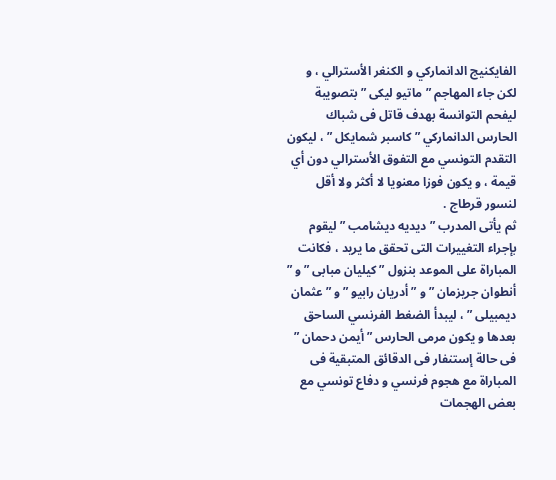الفايكنيج الدانماركي و الكنغر الأسترالي ، و لكن جاء المهاجم ” ماتيو ليكى ” بتصويبة ليفحم التوانسة بهدف قاتل فى شباك الحارس الدانماركي ” كاسبر شمايكل ” ، ليكون التقدم التونسي مع التفوق الأسترالي دون أي قيمة ، و يكون فوزا معنويا لا أكثر ولا أقل لنسور قرطاج .
ثم يأتى المدرب ” ديديه ديشامب ” ليقوم بإجراء التغييرات التى تحقق ما يريد ، فكانت المباراة على الموعد بنزول ” كيليان مبابى ” و ” أنطوان جريزمان ” و ” أدريان رابيو ” و ” عثمان ديمبيلى ” ، ليبدأ الضغط الفرنسي الساحق بعدها و يكون مرمى الحارس ” أيمن دحمان ” فى حالة إستنفار فى الدقائق المتبقية فى المباراة مع هجوم فرنسي و دفاع تونسي مع بعض الهجمات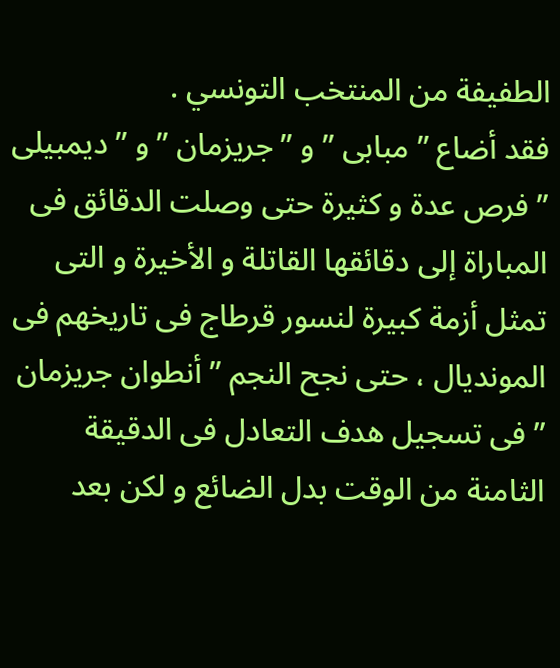الطفيفة من المنتخب التونسي .
فقد أضاع ” مبابى ” و ” جريزمان ” و ” ديمبيلى ” فرص عدة و كثيرة حتى وصلت الدقائق فى المباراة إلى دقائقها القاتلة و الأخيرة و التى تمثل أزمة كبيرة لنسور قرطاج فى تاريخهم فى المونديال ، حتى نجح النجم ” أنطوان جريزمان ” فى تسجيل هدف التعادل فى الدقيقة الثامنة من الوقت بدل الضائع و لكن بعد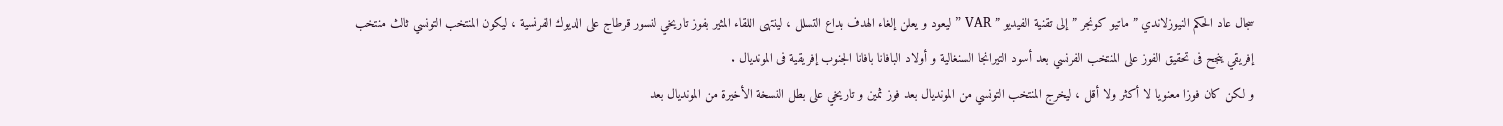سجال عاد الحكم النيوزلاندي ” ماتيو كونجر ” إلى تقنية الفيديو ” VAR ” ليعود و يعلن إلغاء الهدف بداع التسلل ، لينتهى اللقاء المثير بفوز تاريخي لنسور قرطاج على الديوك الفرنسية ، ليكون المنتخب التونسي ثالث منتخب إفريقي ينجح فى تحقيق الفوز على المنتخب الفرنسي بعد أسود التيرانجا السنغالية و أولاد البافانا بافانا الجنوب إفريقية فى المونديال .
و لكن كان فوزا معنويا لا أكثر ولا أقل ، ليخرج المنتخب التونسي من المونديال بعد فوز ثمين و تاريخي على بطل النسخة الأخيرة من المونديال بعد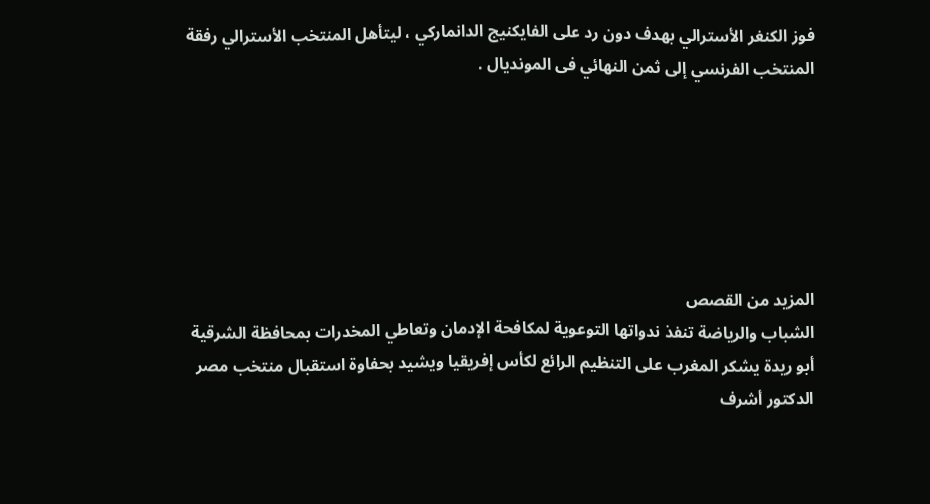فوز الكنغر الأسترالي بهدف دون رد على الفايكنيج الدانماركي ، ليتأهل المنتخب الأسترالي رفقة المنتخب الفرنسي إلى ثمن النهائي فى المونديال .






المزيد من القصص
الشباب والرياضة تنفذ ندواتها التوعوية لمكافحة الإدمان وتعاطي المخدرات بمحافظة الشرقية
أبو ريدة يشكر المغرب على التنظيم الرائع لكأس إفريقيا ويشيد بحفاوة استقبال منتخب مصر
الدكتور أشرف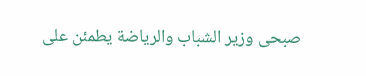صبحى وزير الشباب والرياضة يطمئن على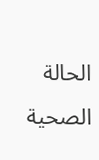الحالة الصحية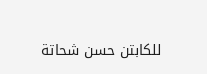للكابتن حسن شحاتة